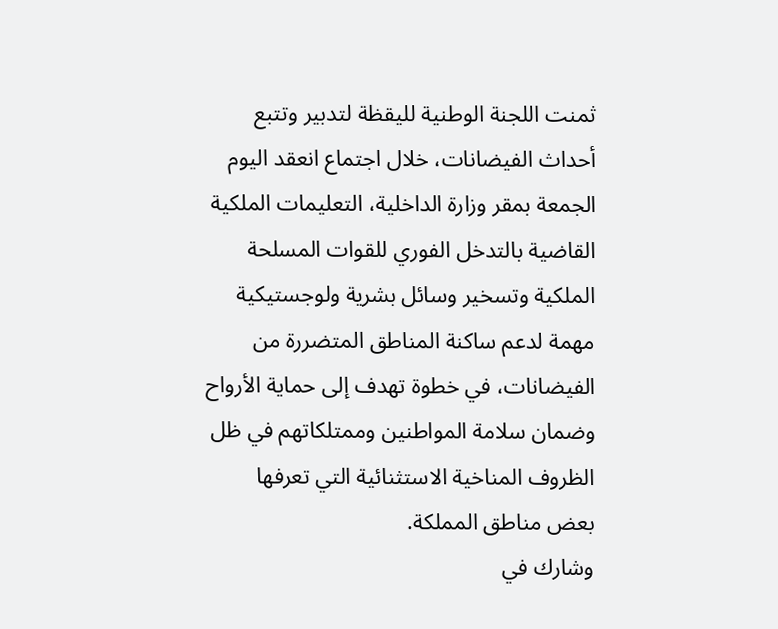ثمنت اللجنة الوطنية لليقظة لتدبير وتتبع أحداث الفيضانات، خلال اجتماع انعقد اليوم الجمعة بمقر وزارة الداخلية، التعليمات الملكية القاضية بالتدخل الفوري للقوات المسلحة الملكية وتسخير وسائل بشرية ولوجستيكية مهمة لدعم ساكنة المناطق المتضررة من الفيضانات، في خطوة تهدف إلى حماية الأرواح وضمان سلامة المواطنين وممتلكاتهم في ظل الظروف المناخية الاستثنائية التي تعرفها بعض مناطق المملكة.
وشارك في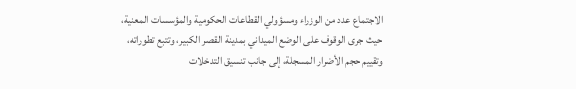الاجتماع عدد من الوزراء ومسؤولي القطاعات الحكومية والمؤسسات المعنية، حيث جرى الوقوف على الوضع الميداني بمدينة القصر الكبير، وتتبع تطوراته، وتقييم حجم الأضرار المسجلة، إلى جانب تنسيق التدخلات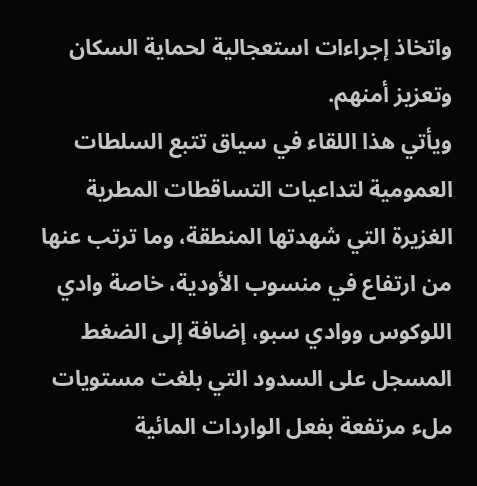واتخاذ إجراءات استعجالية لحماية السكان وتعزيز أمنهم.
ويأتي هذا اللقاء في سياق تتبع السلطات العمومية لتداعيات التساقطات المطرية الغزيرة التي شهدتها المنطقة، وما ترتب عنها من ارتفاع في منسوب الأودية، خاصة وادي اللوكوس ووادي سبو، إضافة إلى الضغط المسجل على السدود التي بلغت مستويات ملء مرتفعة بفعل الواردات المائية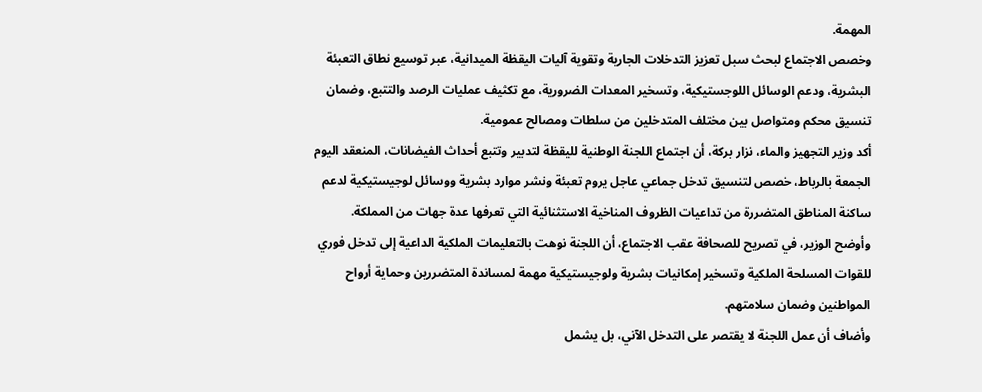المهمة.
وخصص الاجتماع لبحث سبل تعزيز التدخلات الجارية وتقوية آليات اليقظة الميدانية، عبر توسيع نطاق التعبئة البشرية، ودعم الوسائل اللوجستيكية، وتسخير المعدات الضرورية، مع تكثيف عمليات الرصد والتتبع، وضمان تنسيق محكم ومتواصل بين مختلف المتدخلين من سلطات ومصالح عمومية.
أكد وزير التجهيز والماء، نزار بركة، أن اجتماع اللجنة الوطنية لليقظة لتدبير وتتبع أحداث الفيضانات، المنعقد اليوم الجمعة بالرباط، خصص لتنسيق تدخل جماعي عاجل يروم تعبئة ونشر موارد بشرية ووسائل لوجيستيكية لدعم ساكنة المناطق المتضررة من تداعيات الظروف المناخية الاستثنائية التي تعرفها عدة جهات من المملكة.
وأوضح الوزير، في تصريح للصحافة عقب الاجتماع، أن اللجنة نوهت بالتعليمات الملكية الداعية إلى تدخل فوري للقوات المسلحة الملكية وتسخير إمكانيات بشرية ولوجيستيكية مهمة لمساندة المتضررين وحماية أرواح المواطنين وضمان سلامتهم.
وأضاف أن عمل اللجنة لا يقتصر على التدخل الآني، بل يشمل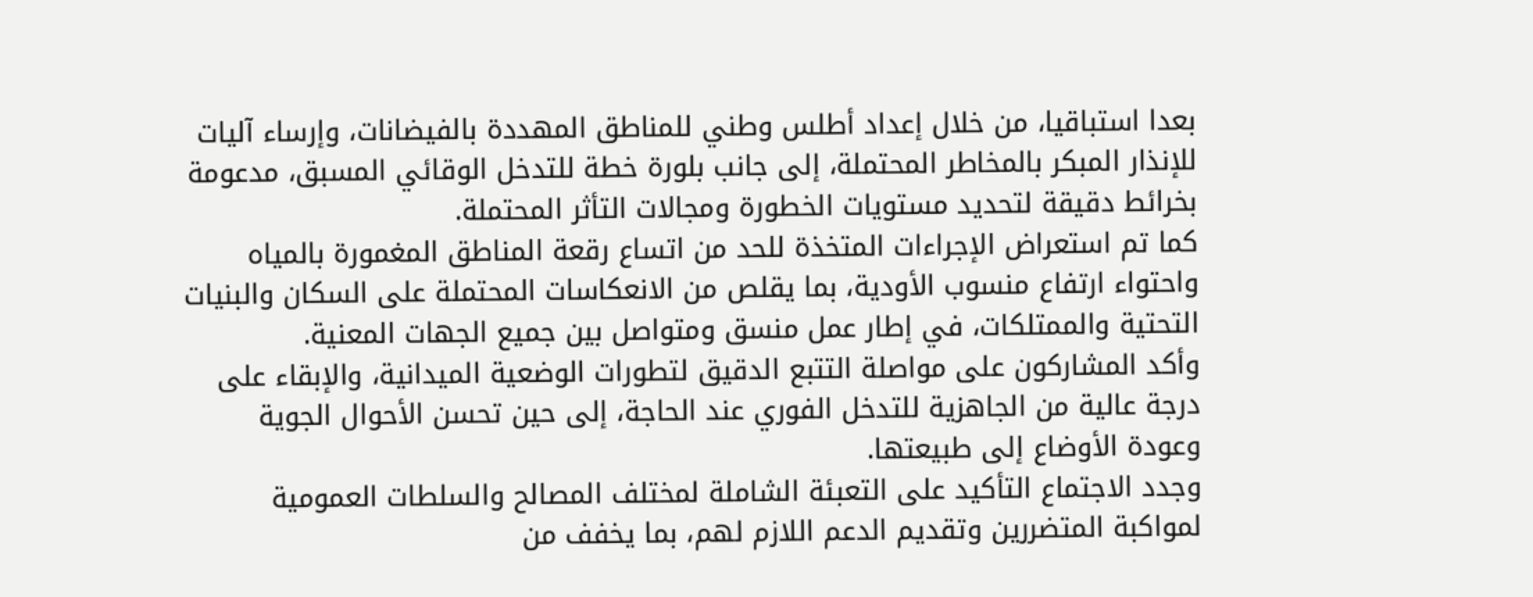بعدا استباقيا، من خلال إعداد أطلس وطني للمناطق المهددة بالفيضانات، وإرساء آليات للإنذار المبكر بالمخاطر المحتملة، إلى جانب بلورة خطة للتدخل الوقائي المسبق، مدعومة بخرائط دقيقة لتحديد مستويات الخطورة ومجالات التأثر المحتملة.
كما تم استعراض الإجراءات المتخذة للحد من اتساع رقعة المناطق المغمورة بالمياه واحتواء ارتفاع منسوب الأودية، بما يقلص من الانعكاسات المحتملة على السكان والبنيات التحتية والممتلكات، في إطار عمل منسق ومتواصل بين جميع الجهات المعنية.
وأكد المشاركون على مواصلة التتبع الدقيق لتطورات الوضعية الميدانية، والإبقاء على درجة عالية من الجاهزية للتدخل الفوري عند الحاجة، إلى حين تحسن الأحوال الجوية وعودة الأوضاع إلى طبيعتها.
وجدد الاجتماع التأكيد على التعبئة الشاملة لمختلف المصالح والسلطات العمومية لمواكبة المتضررين وتقديم الدعم اللازم لهم، بما يخفف من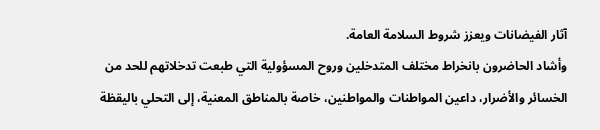آثار الفيضانات ويعزز شروط السلامة العامة.
وأشاد الحاضرون بانخراط مختلف المتدخلين وروح المسؤولية التي طبعت تدخلاتهم للحد من الخسائر والأضرار، داعين المواطنات والمواطنين، خاصة بالمناطق المعنية، إلى التحلي باليقظة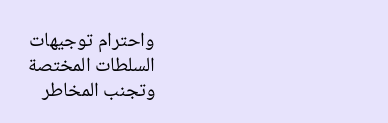واحترام توجيهات السلطات المختصة وتجنب المخاطر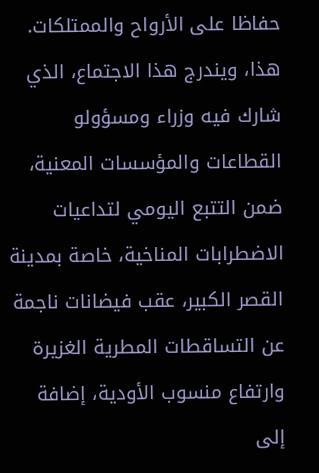حفاظا على الأرواح والممتلكات.
هذا، ويندرج هذا الاجتماع، الذي شارك فيه وزراء ومسؤولو القطاعات والمؤسسات المعنية، ضمن التتبع اليومي لتداعيات الاضطرابات المناخية، خاصة بمدينة القصر الكبير، عقب فيضانات ناجمة عن التساقطات المطرية الغزيرة وارتفاع منسوب الأودية، إضافة إلى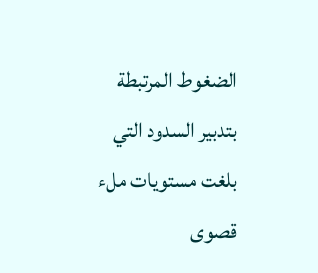الضغوط المرتبطة بتدبير السدود التي بلغت مستويات ملء قصوى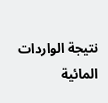نتيجة الواردات المائية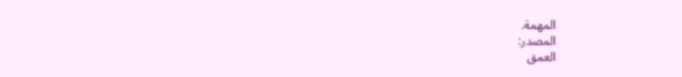المهمة.
المصدر:
العمق